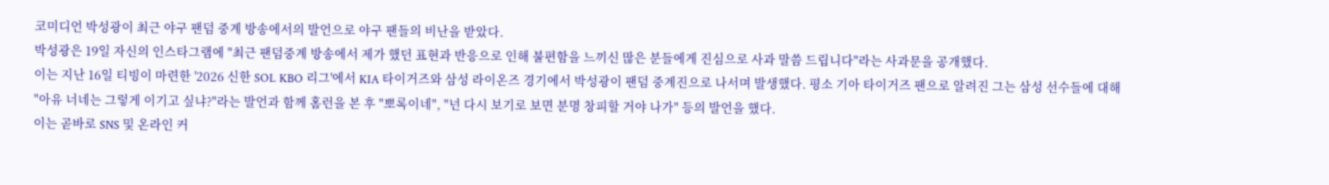코미디언 박성광이 최근 야구 팬덤 중계 방송에서의 발언으로 야구 팬들의 비난을 받았다.
박성광은 19일 자신의 인스타그램에 "최근 팬덤중계 방송에서 제가 했던 표현과 반응으로 인해 불편함을 느끼신 많은 분들에게 진심으로 사과 말씀 드립니다"라는 사과문을 공개했다.
이는 지난 16일 티빙이 마련한 '2026 신한 SOL KBO 리그'에서 KIA 타이거즈와 삼성 라이온즈 경기에서 박성광이 팬덤 중계진으로 나서며 발생했다. 평소 기아 타이거즈 팬으로 알려진 그는 삼성 선수들에 대해 "아유 너네는 그렇게 이기고 싶냐?"라는 발언과 함께 홈런을 본 후 "뽀록이네", "넌 다시 보기로 보면 분명 창피할 거야 나가" 등의 발언을 했다.
이는 곧바로 SNS 및 온라인 커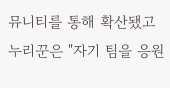뮤니티를 통해 확산됐고 누리꾼은 "자기 팀을 응원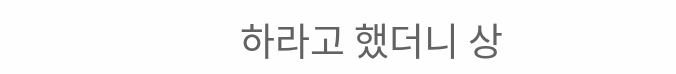하라고 했더니 상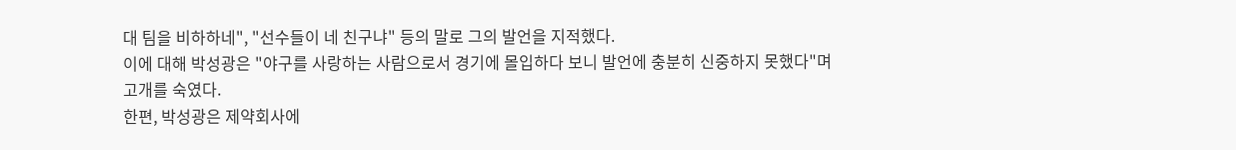대 팀을 비하하네", "선수들이 네 친구냐" 등의 말로 그의 발언을 지적했다.
이에 대해 박성광은 "야구를 사랑하는 사람으로서 경기에 몰입하다 보니 발언에 충분히 신중하지 못했다"며 고개를 숙였다.
한편, 박성광은 제약회사에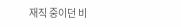재직 중이던 비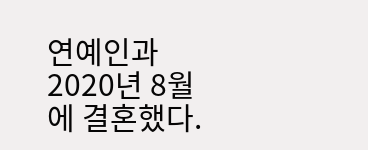연예인과 2020년 8월에 결혼했다.